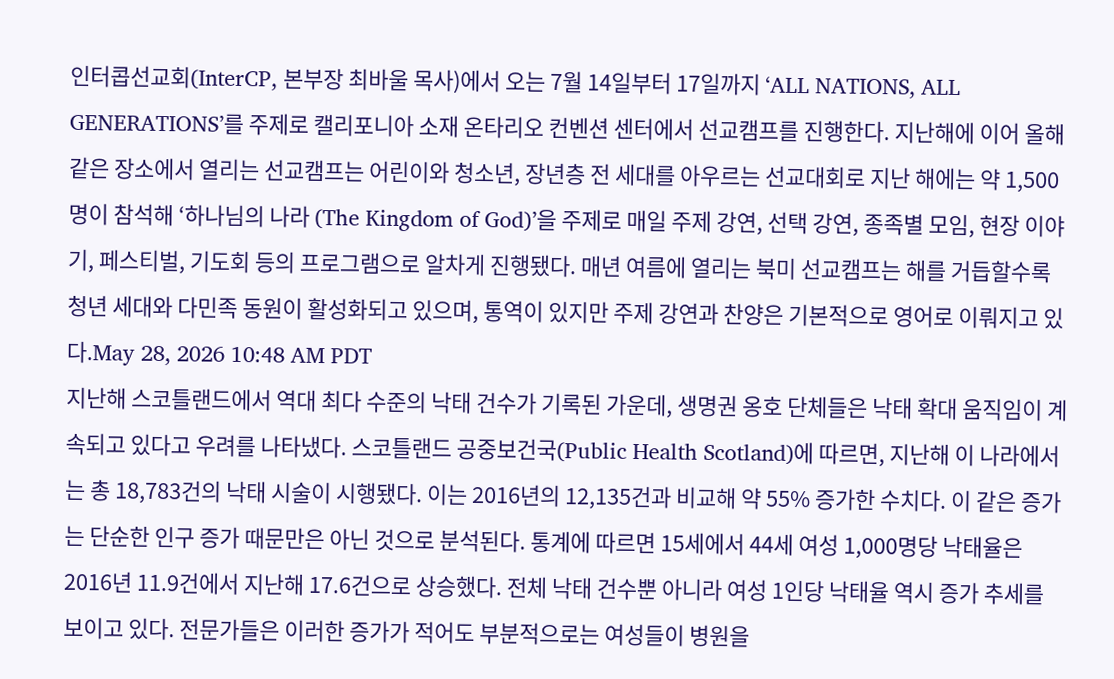인터콥선교회(InterCP, 본부장 최바울 목사)에서 오는 7월 14일부터 17일까지 ‘ALL NATIONS, ALL GENERATIONS’를 주제로 캘리포니아 소재 온타리오 컨벤션 센터에서 선교캠프를 진행한다. 지난해에 이어 올해 같은 장소에서 열리는 선교캠프는 어린이와 청소년, 장년층 전 세대를 아우르는 선교대회로 지난 해에는 약 1,500명이 참석해 ‘하나님의 나라 (The Kingdom of God)’을 주제로 매일 주제 강연, 선택 강연, 종족별 모임, 현장 이야기, 페스티벌, 기도회 등의 프로그램으로 알차게 진행됐다. 매년 여름에 열리는 북미 선교캠프는 해를 거듭할수록 청년 세대와 다민족 동원이 활성화되고 있으며, 통역이 있지만 주제 강연과 찬양은 기본적으로 영어로 이뤄지고 있다.May 28, 2026 10:48 AM PDT
지난해 스코틀랜드에서 역대 최다 수준의 낙태 건수가 기록된 가운데, 생명권 옹호 단체들은 낙태 확대 움직임이 계속되고 있다고 우려를 나타냈다. 스코틀랜드 공중보건국(Public Health Scotland)에 따르면, 지난해 이 나라에서는 총 18,783건의 낙태 시술이 시행됐다. 이는 2016년의 12,135건과 비교해 약 55% 증가한 수치다. 이 같은 증가는 단순한 인구 증가 때문만은 아닌 것으로 분석된다. 통계에 따르면 15세에서 44세 여성 1,000명당 낙태율은 2016년 11.9건에서 지난해 17.6건으로 상승했다. 전체 낙태 건수뿐 아니라 여성 1인당 낙태율 역시 증가 추세를 보이고 있다. 전문가들은 이러한 증가가 적어도 부분적으로는 여성들이 병원을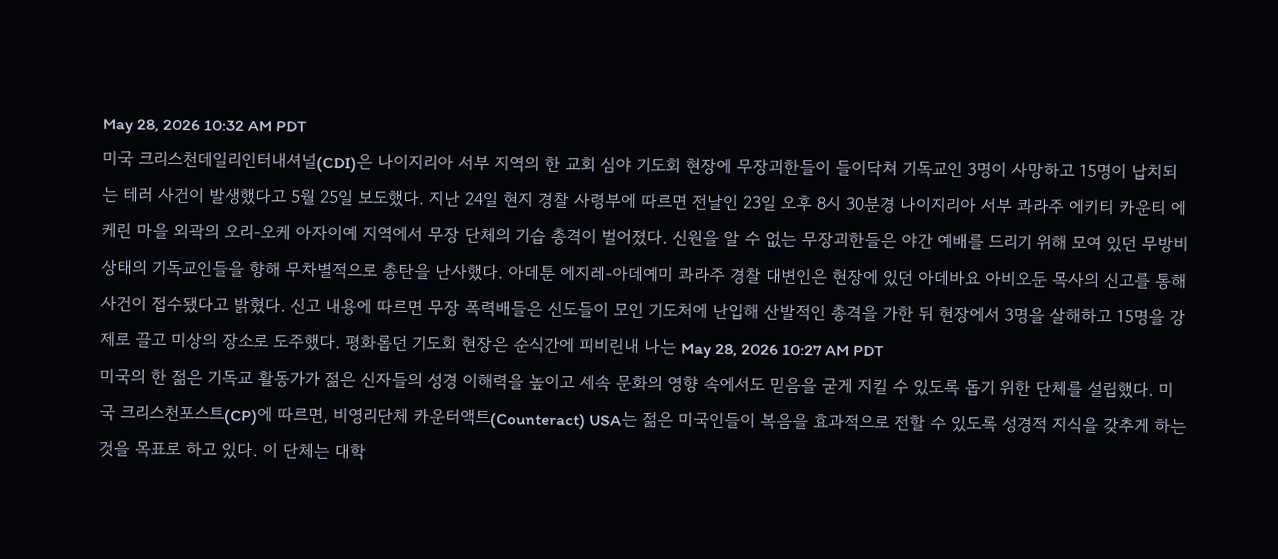May 28, 2026 10:32 AM PDT
미국 크리스천데일리인터내셔널(CDI)은 나이지리아 서부 지역의 한 교회 심야 기도회 현장에 무장괴한들이 들이닥쳐 기독교인 3명이 사망하고 15명이 납치되는 테러 사건이 발생했다고 5월 25일 보도했다. 지난 24일 현지 경찰 사령부에 따르면 전날인 23일 오후 8시 30분경 나이지리아 서부 콰라주 에키티 카운티 에케린 마을 외곽의 오리-오케 아자이예 지역에서 무장 단체의 기습 총격이 벌어졌다. 신원을 알 수 없는 무장괴한들은 야간 예배를 드리기 위해 모여 있던 무방비 상태의 기독교인들을 향해 무차별적으로 총탄을 난사했다. 아데툰 에지레-아데예미 콰라주 경찰 대변인은 현장에 있던 아데바요 아비오둔 목사의 신고를 통해 사건이 접수됐다고 밝혔다. 신고 내용에 따르면 무장 폭력배들은 신도들이 모인 기도처에 난입해 산발적인 총격을 가한 뒤 현장에서 3명을 살해하고 15명을 강제로 끌고 미상의 장소로 도주했다. 평화롭던 기도회 현장은 순식간에 피비린내 나는 May 28, 2026 10:27 AM PDT
미국의 한 젊은 기독교 활동가가 젊은 신자들의 성경 이해력을 높이고 세속 문화의 영향 속에서도 믿음을 굳게 지킬 수 있도록 돕기 위한 단체를 설립했다. 미국 크리스천포스트(CP)에 따르면, 비영리단체 카운터액트(Counteract) USA는 젊은 미국인들이 복음을 효과적으로 전할 수 있도록 성경적 지식을 갖추게 하는 것을 목표로 하고 있다. 이 단체는 대학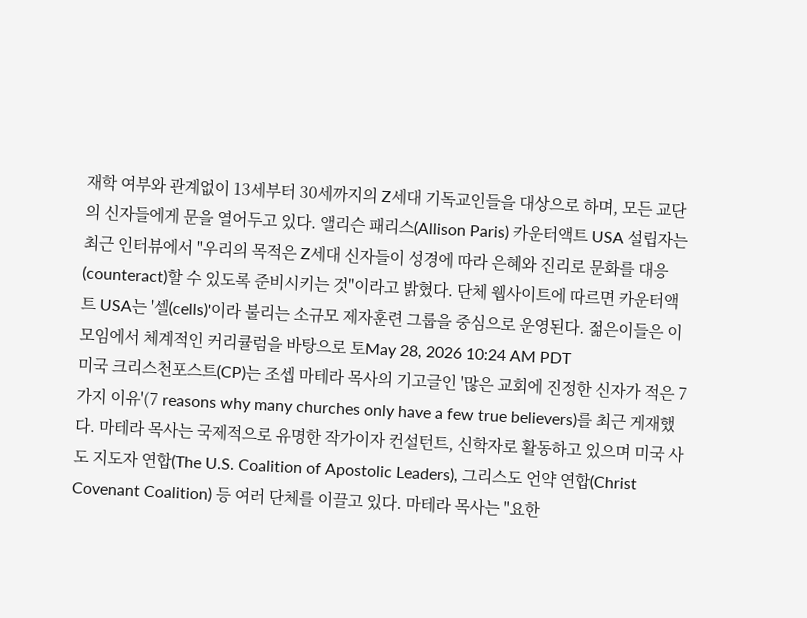재학 여부와 관계없이 13세부터 30세까지의 Z세대 기독교인들을 대상으로 하며, 모든 교단의 신자들에게 문을 열어두고 있다. 앨리슨 패리스(Allison Paris) 카운터액트 USA 설립자는 최근 인터뷰에서 "우리의 목적은 Z세대 신자들이 성경에 따라 은혜와 진리로 문화를 대응(counteract)할 수 있도록 준비시키는 것"이라고 밝혔다. 단체 웹사이트에 따르면 카운터액트 USA는 '셀(cells)'이라 불리는 소규모 제자훈련 그룹을 중심으로 운영된다. 젊은이들은 이 모임에서 체계적인 커리큘럼을 바탕으로 토May 28, 2026 10:24 AM PDT
미국 크리스천포스트(CP)는 조셉 마테라 목사의 기고글인 '많은 교회에 진정한 신자가 적은 7가지 이유'(7 reasons why many churches only have a few true believers)를 최근 게재했다. 마테라 목사는 국제적으로 유명한 작가이자 컨설턴트, 신학자로 활동하고 있으며 미국 사도 지도자 연합(The U.S. Coalition of Apostolic Leaders), 그리스도 언약 연합(Christ Covenant Coalition) 등 여러 단체를 이끌고 있다. 마테라 목사는 "요한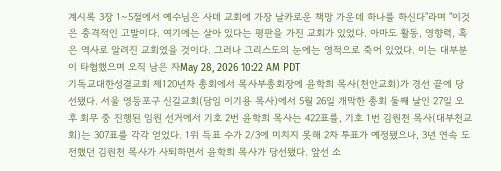계시록 3장 1~5절에서 예수님은 사데 교회에 가장 날카로운 책망 가운데 하나를 하신다"라며 "이것은 충격적인 고발이다. 여기에는 살아 있다는 평판을 가진 교회가 있었다. 아마도 활동, 영향력, 혹은 역사로 알려진 교회였을 것이다. 그러나 그리스도의 눈에는 영적으로 죽어 있었다. 이는 대부분이 타협했으며 오직 남은 자May 28, 2026 10:22 AM PDT
기독교대한성결교회 제120년차 총회에서 목사부총회장에 윤학희 목사(천안교회)가 경선 끝에 당선됐다. 서울 영등포구 신길교회(담임 이기용 목사)에서 5월 26일 개막한 총회 둘째 날인 27일 오후 회무 중 진행된 임원 선거에서 기호 2번 윤학희 목사는 422표를, 기호 1번 김원천 목사(대부천교회)는 307표를 각각 얻었다. 1위 득표 수가 2/3에 미치지 못해 2차 투표가 예정됐으나, 3년 연속 도전했던 김원천 목사가 사퇴하면서 윤학희 목사가 당선됐다. 앞선 소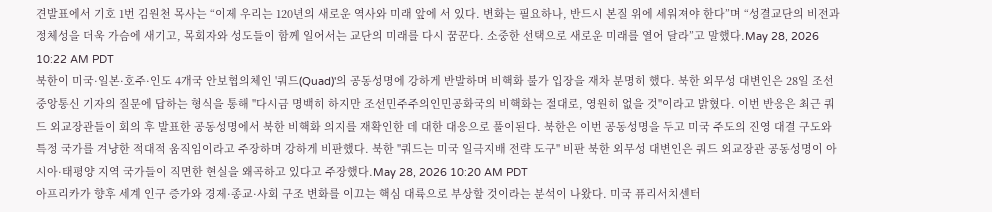견발표에서 기호 1번 김원천 목사는 “이제 우리는 120년의 새로운 역사와 미래 앞에 서 있다. 변화는 필요하나, 반드시 본질 위에 세워져야 한다”며 “성결교단의 비전과 정체성을 더욱 가슴에 새기고, 목회자와 성도들이 함께 일어서는 교단의 미래를 다시 꿈꾼다. 소중한 선택으로 새로운 미래를 열어 달라”고 말했다.May 28, 2026 10:22 AM PDT
북한이 미국·일본·호주·인도 4개국 안보협의체인 '쿼드(Quad)'의 공동성명에 강하게 반발하며 비핵화 불가 입장을 재차 분명히 했다. 북한 외무성 대변인은 28일 조선중앙통신 기자의 질문에 답하는 형식을 통해 "다시금 명백히 하지만 조선민주주의인민공화국의 비핵화는 절대로, 영원히 없을 것"이라고 밝혔다. 이번 반응은 최근 쿼드 외교장관들이 회의 후 발표한 공동성명에서 북한 비핵화 의지를 재확인한 데 대한 대응으로 풀이된다. 북한은 이번 공동성명을 두고 미국 주도의 진영 대결 구도와 특정 국가를 겨냥한 적대적 움직임이라고 주장하며 강하게 비판했다. 북한 "쿼드는 미국 일극지배 전략 도구" 비판 북한 외무성 대변인은 쿼드 외교장관 공동성명이 아시아·태평양 지역 국가들이 직면한 현실을 왜곡하고 있다고 주장했다.May 28, 2026 10:20 AM PDT
아프리카가 향후 세계 인구 증가와 경제·종교·사회 구조 변화를 이끄는 핵심 대륙으로 부상할 것이라는 분석이 나왔다. 미국 퓨리서치센터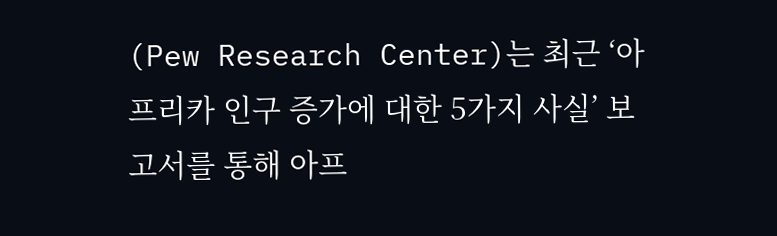(Pew Research Center)는 최근 ‘아프리카 인구 증가에 대한 5가지 사실’ 보고서를 통해 아프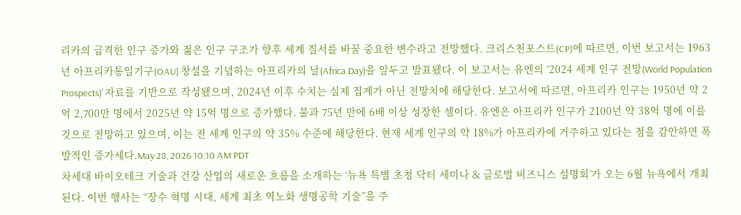리카의 급격한 인구 증가와 젊은 인구 구조가 향후 세계 질서를 바꿀 중요한 변수라고 전망했다. 크리스천포스트(CP)에 따르면, 이번 보고서는 1963년 아프리카통일기구(OAU) 창설을 기념하는 아프리카의 날(Africa Day)을 앞두고 발표됐다. 이 보고서는 유엔의 ‘2024 세계 인구 전망(World Population Prospects)’ 자료를 기반으로 작성됐으며, 2024년 이후 수치는 실제 집계가 아닌 전망치에 해당한다. 보고서에 따르면, 아프리카 인구는 1950년 약 2억 2,700만 명에서 2025년 약 15억 명으로 증가했다. 불과 75년 만에 6배 이상 성장한 셈이다. 유엔은 아프리카 인구가 2100년 약 38억 명에 이를 것으로 전망하고 있으며, 이는 전 세계 인구의 약 35% 수준에 해당한다. 현재 세계 인구의 약 18%가 아프리카에 거주하고 있다는 점을 감안하면 폭발적인 증가세다.May 28, 2026 10:10 AM PDT
차세대 바이오테크 기술과 건강 산업의 새로운 흐름을 소개하는 ‘뉴욕 특별 초청 닥터 세미나 & 글로벌 비즈니스 설명회’가 오는 6월 뉴욕에서 개최된다. 이번 행사는 “장수 혁명 시대, 세계 최초 역노화 생명공학 기술”을 주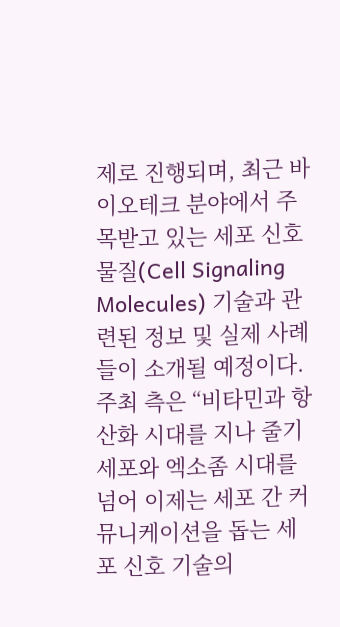제로 진행되며, 최근 바이오테크 분야에서 주목받고 있는 세포 신호 물질(Cell Signaling Molecules) 기술과 관련된 정보 및 실제 사례들이 소개될 예정이다. 주최 측은 “비타민과 항산화 시대를 지나 줄기세포와 엑소좀 시대를 넘어 이제는 세포 간 커뮤니케이션을 돕는 세포 신호 기술의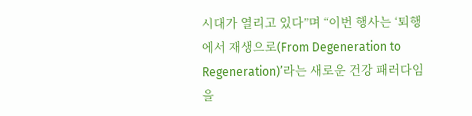시대가 열리고 있다”며 “이번 행사는 ‘퇴행에서 재생으로(From Degeneration to Regeneration)’라는 새로운 건강 패러다임을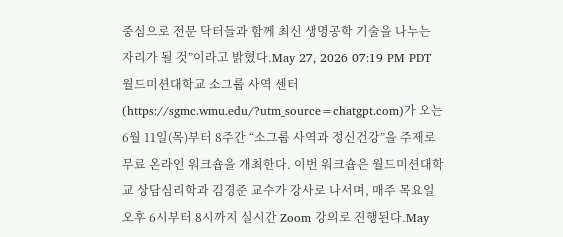중심으로 전문 닥터들과 함께 최신 생명공학 기술을 나누는 자리가 될 것”이라고 밝혔다.May 27, 2026 07:19 PM PDT
월드미션대학교 소그룹 사역 센터 (https://sgmc.wmu.edu/?utm_source=chatgpt.com)가 오는 6월 11일(목)부터 8주간 “소그룹 사역과 정신건강”을 주제로 무료 온라인 워크숍을 개최한다. 이번 워크숍은 월드미션대학교 상담심리학과 김경준 교수가 강사로 나서며, 매주 목요일 오후 6시부터 8시까지 실시간 Zoom 강의로 진행된다.May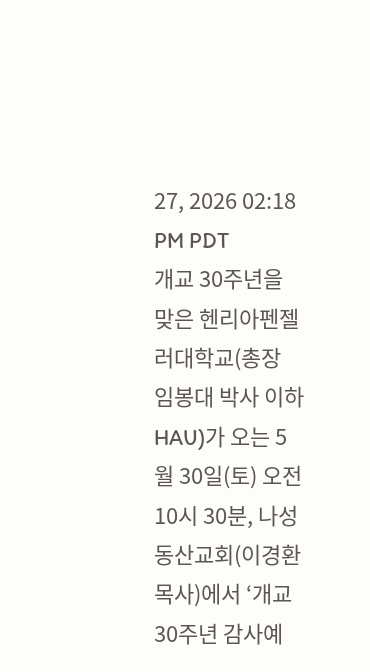27, 2026 02:18 PM PDT
개교 30주년을 맞은 헨리아펜젤러대학교(총장 임봉대 박사 이하 HAU)가 오는 5월 30일(토) 오전 10시 30분, 나성동산교회(이경환 목사)에서 ‘개교30주년 감사예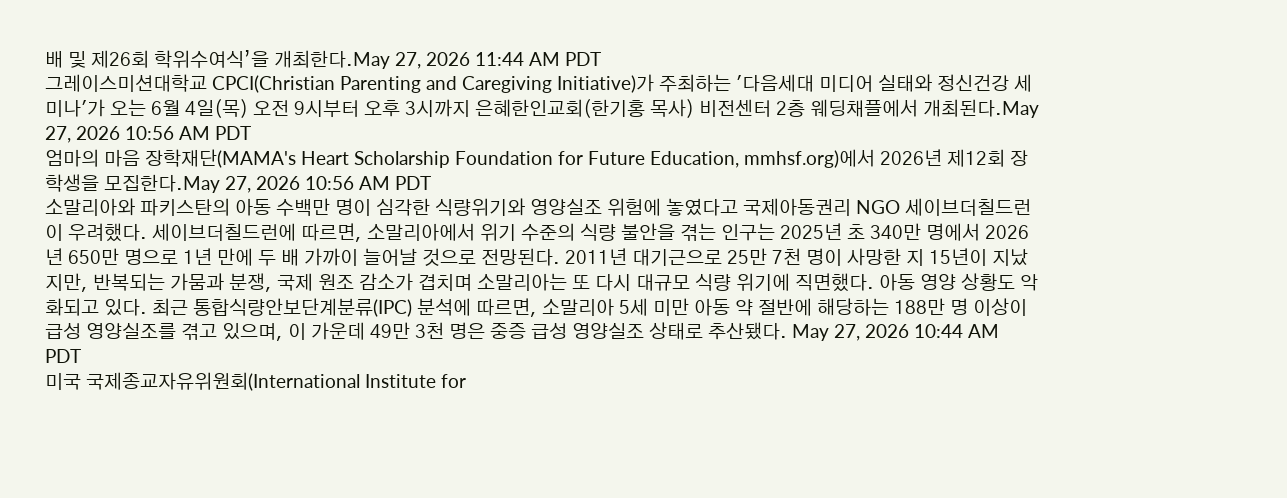배 및 제26회 학위수여식’을 개최한다.May 27, 2026 11:44 AM PDT
그레이스미션대학교 CPCI(Christian Parenting and Caregiving Initiative)가 주최하는 '다음세대 미디어 실태와 정신건강 세미나'가 오는 6월 4일(목) 오전 9시부터 오후 3시까지 은혜한인교회(한기홍 목사) 비전센터 2층 웨딩채플에서 개최된다.May 27, 2026 10:56 AM PDT
엄마의 마음 장학재단(MAMA's Heart Scholarship Foundation for Future Education, mmhsf.org)에서 2026년 제12회 장학생을 모집한다.May 27, 2026 10:56 AM PDT
소말리아와 파키스탄의 아동 수백만 명이 심각한 식량위기와 영양실조 위험에 놓였다고 국제아동권리 NGO 세이브더칠드런이 우려했다. 세이브더칠드런에 따르면, 소말리아에서 위기 수준의 식량 불안을 겪는 인구는 2025년 초 340만 명에서 2026년 650만 명으로 1년 만에 두 배 가까이 늘어날 것으로 전망된다. 2011년 대기근으로 25만 7천 명이 사망한 지 15년이 지났지만, 반복되는 가뭄과 분쟁, 국제 원조 감소가 겹치며 소말리아는 또 다시 대규모 식량 위기에 직면했다. 아동 영양 상황도 악화되고 있다. 최근 통합식량안보단계분류(IPC) 분석에 따르면, 소말리아 5세 미만 아동 약 절반에 해당하는 188만 명 이상이 급성 영양실조를 겪고 있으며, 이 가운데 49만 3천 명은 중증 급성 영양실조 상태로 추산됐다. May 27, 2026 10:44 AM PDT
미국 국제종교자유위원회(International Institute for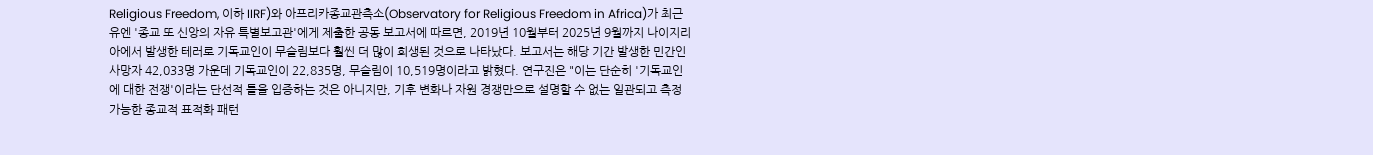Religious Freedom, 이하 IIRF)와 아프리카종교관측소(Observatory for Religious Freedom in Africa)가 최근 유엔 '종교 또 신앙의 자유 특별보고관'에게 제출한 공동 보고서에 따르면, 2019년 10월부터 2025년 9월까지 나이지리아에서 발생한 테러로 기독교인이 무슬림보다 훨씬 더 많이 희생된 것으로 나타났다. 보고서는 해당 기간 발생한 민간인 사망자 42,033명 가운데 기독교인이 22,835명, 무슬림이 10,519명이라고 밝혔다. 연구진은 "이는 단순히 '기독교인에 대한 전쟁'이라는 단선적 틀을 입증하는 것은 아니지만, 기후 변화나 자원 경쟁만으로 설명할 수 없는 일관되고 측정 가능한 종교적 표적화 패턴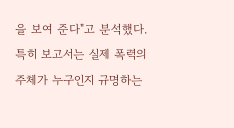을 보여 준다"고 분석했다. 특히 보고서는 실제 폭력의 주체가 누구인지 규명하는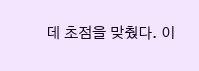데 초점을 맞췄다. 이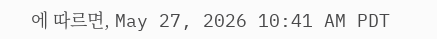에 따르면, May 27, 2026 10:41 AM PDT